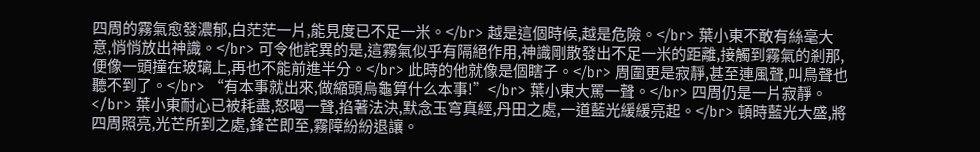四周的霧氣愈發濃郁,白茫茫一片,能見度已不足一米。</br> 越是這個時候,越是危險。</br> 葉小東不敢有絲毫大意,悄悄放出神識。</br> 可令他詫異的是,這霧氣似乎有隔絕作用,神識剛散發出不足一米的距離,接觸到霧氣的剎那,便像一頭撞在玻璃上,再也不能前進半分。</br> 此時的他就像是個瞎子。</br> 周圍更是寂靜,甚至連風聲,叫鳥聲也聽不到了。</br> “有本事就出來,做縮頭烏龜算什么本事!”</br> 葉小東大罵一聲。</br> 四周仍是一片寂靜。</br> 葉小東耐心已被耗盡,怒喝一聲,掐著法決,默念玉穹真經,丹田之處,一道藍光緩緩亮起。</br> 頓時藍光大盛,將四周照亮,光芒所到之處,鋒芒即至,霧障紛紛退讓。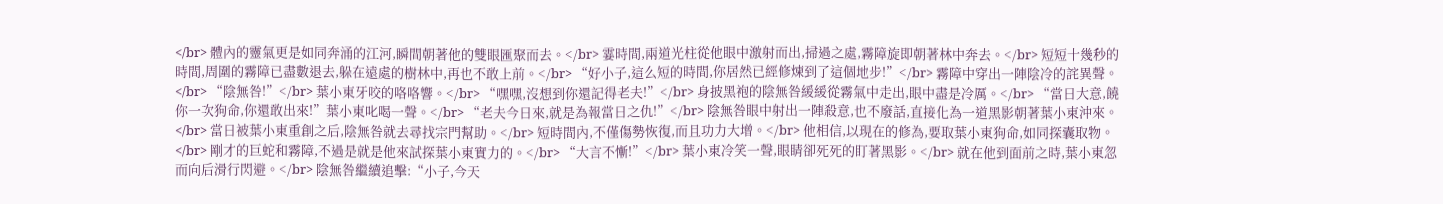</br> 體內的靈氣更是如同奔涌的江河,瞬間朝著他的雙眼匯聚而去。</br> 霎時間,兩道光柱從他眼中激射而出,掃過之處,霧障旋即朝著林中奔去。</br> 短短十幾秒的時間,周圍的霧障已盡數退去,躲在遠處的樹林中,再也不敢上前。</br> “好小子,這么短的時間,你居然已經修煉到了這個地步!”</br> 霧障中穿出一陣陰冷的詫異聲。</br> “陰無咎!”</br> 葉小東牙咬的咯咯響。</br> “嘿嘿,沒想到你還記得老夫!”</br> 身披黑袍的陰無咎緩緩從霧氣中走出,眼中盡是冷厲。</br> “當日大意,饒你一次狗命,你還敢出來!”葉小東叱喝一聲。</br> “老夫今日來,就是為報當日之仇!”</br> 陰無咎眼中射出一陣殺意,也不廢話,直接化為一道黑影朝著葉小東沖來。</br> 當日被葉小東重創之后,陰無咎就去尋找宗門幫助。</br> 短時間內,不僅傷勢恢復,而且功力大增。</br> 他相信,以現在的修為,要取葉小東狗命,如同探囊取物。</br> 剛才的巨蛇和霧障,不過是就是他來試探葉小東實力的。</br> “大言不慚!”</br> 葉小東冷笑一聲,眼睛卻死死的盯著黑影。</br> 就在他到面前之時,葉小東忽而向后滑行閃避。</br> 陰無咎繼續追擊:“小子,今天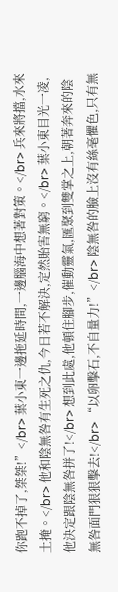你跑不掉了,桀桀!”</br> 葉小東一邊拖延時間,一邊腦海中想著對策。</br> 兵來將擋,水來土掩。</br> 他和陰無咎有生死之仇,今日若不解決,定然貽害無窮。</br> 葉小東目光一凌,他決定跟陰無咎拼了!</br> 想到此處,他頓住腳步,催動靈氣,匯聚到雙掌之上,朝著奔來的陰無咎面門狠狠擊去!</br> “以卵擊石,不自量力!”</br> 陰無咎的臉上沒有絲毫懼色,只有無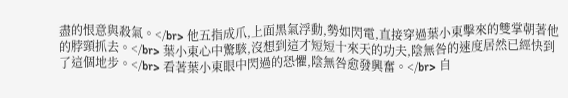盡的恨意與殺氣。</br> 他五指成爪,上面黑氣浮動,勢如閃電,直接穿過葉小東擊來的雙掌朝著他的脖頸抓去。</br> 葉小東心中驚駭,沒想到這才短短十來天的功夫,陰無咎的速度居然已經快到了這個地步。</br> 看著葉小東眼中閃過的恐懼,陰無咎愈發興奮。</br> 自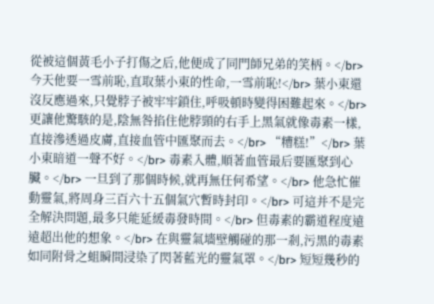從被這個黃毛小子打傷之后,他便成了同門師兄弟的笑柄。</br> 今天他要一雪前恥,直取葉小東的性命,一雪前恥!</br> 葉小東還沒反應過來,只覺脖子被牢牢鎖住,呼吸頓時變得困難起來。</br> 更讓他驚駭的是,陰無咎掐住他脖頸的右手上黑氣就像毒素一樣,直接滲透過皮膚,直接血管中匯聚而去。</br> “糟糕!”</br> 葉小東暗道一聲不好。</br> 毒素入體,順著血管最后要匯聚到心臟。</br> 一旦到了那個時候,就再無任何希望。</br> 他急忙催動靈氣,將周身三百六十五個氣穴暫時封印。</br> 可這并不是完全解決問題,最多只能延緩毒發時間。</br> 但毒素的霸道程度遠遠超出他的想象。</br> 在與靈氣墻壁觸碰的那一剎,污黑的毒素如同附骨之蛆瞬間浸染了閃著藍光的靈氣罩。</br> 短短幾秒的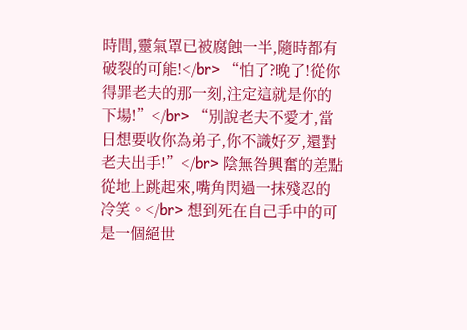時間,靈氣罩已被腐蝕一半,隨時都有破裂的可能!</br> “怕了?晚了!從你得罪老夫的那一刻,注定這就是你的下場!”</br> “別說老夫不愛才,當日想要收你為弟子,你不識好歹,還對老夫出手!”</br> 陰無咎興奮的差點從地上跳起來,嘴角閃過一抹殘忍的冷笑。</br> 想到死在自己手中的可是一個絕世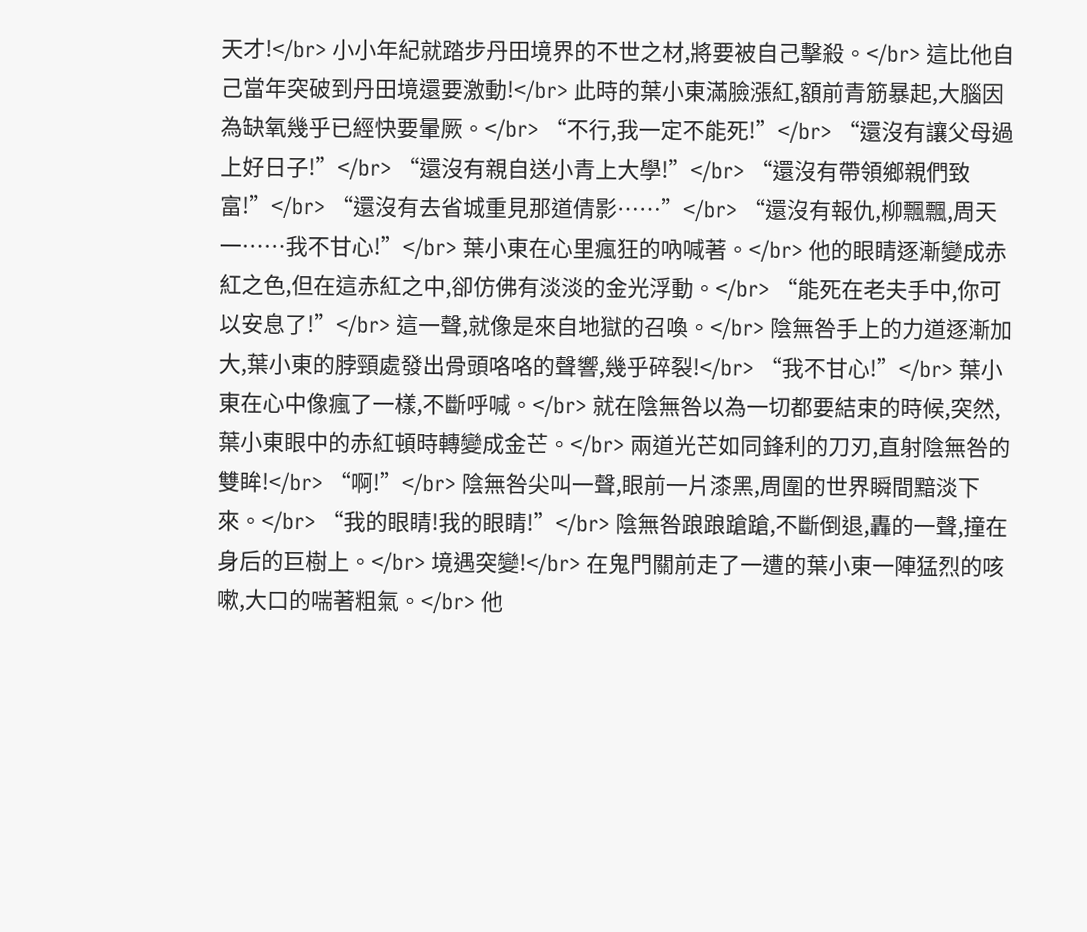天才!</br> 小小年紀就踏步丹田境界的不世之材,將要被自己擊殺。</br> 這比他自己當年突破到丹田境還要激動!</br> 此時的葉小東滿臉漲紅,額前青筋暴起,大腦因為缺氧幾乎已經快要暈厥。</br> “不行,我一定不能死!”</br> “還沒有讓父母過上好日子!”</br> “還沒有親自送小青上大學!”</br> “還沒有帶領鄉親們致富!”</br> “還沒有去省城重見那道倩影……”</br> “還沒有報仇,柳飄飄,周天一……我不甘心!”</br> 葉小東在心里瘋狂的吶喊著。</br> 他的眼睛逐漸變成赤紅之色,但在這赤紅之中,卻仿佛有淡淡的金光浮動。</br> “能死在老夫手中,你可以安息了!”</br> 這一聲,就像是來自地獄的召喚。</br> 陰無咎手上的力道逐漸加大,葉小東的脖頸處發出骨頭咯咯的聲響,幾乎碎裂!</br> “我不甘心!”</br> 葉小東在心中像瘋了一樣,不斷呼喊。</br> 就在陰無咎以為一切都要結束的時候,突然,葉小東眼中的赤紅頓時轉變成金芒。</br> 兩道光芒如同鋒利的刀刃,直射陰無咎的雙眸!</br> “啊!”</br> 陰無咎尖叫一聲,眼前一片漆黑,周圍的世界瞬間黯淡下來。</br> “我的眼睛!我的眼睛!”</br> 陰無咎踉踉蹌蹌,不斷倒退,轟的一聲,撞在身后的巨樹上。</br> 境遇突變!</br> 在鬼門關前走了一遭的葉小東一陣猛烈的咳嗽,大口的喘著粗氣。</br> 他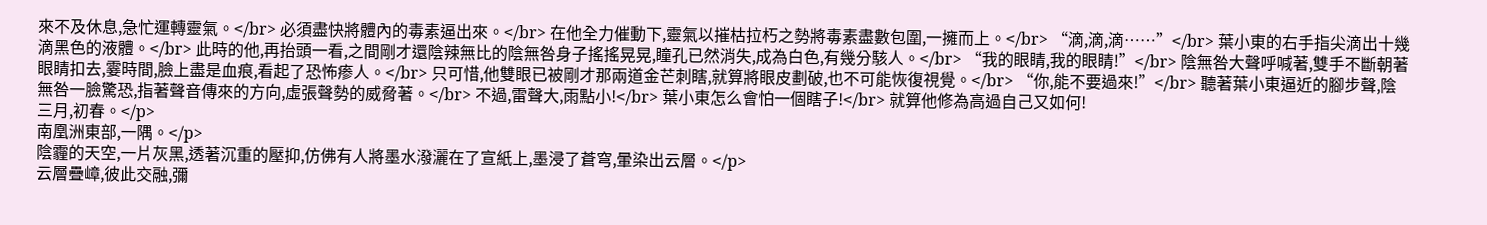來不及休息,急忙運轉靈氣。</br> 必須盡快將體內的毒素逼出來。</br> 在他全力催動下,靈氣以摧枯拉朽之勢將毒素盡數包圍,一擁而上。</br> “滴,滴,滴……”</br> 葉小東的右手指尖滴出十幾滴黑色的液體。</br> 此時的他,再抬頭一看,之間剛才還陰辣無比的陰無咎身子搖搖晃晃,瞳孔已然消失,成為白色,有幾分駭人。</br> “我的眼睛,我的眼睛!”</br> 陰無咎大聲呼喊著,雙手不斷朝著眼睛扣去,霎時間,臉上盡是血痕,看起了恐怖瘆人。</br> 只可惜,他雙眼已被剛才那兩道金芒刺瞎,就算將眼皮劃破,也不可能恢復視覺。</br> “你,能不要過來!”</br> 聽著葉小東逼近的腳步聲,陰無咎一臉驚恐,指著聲音傳來的方向,虛張聲勢的威脅著。</br> 不過,雷聲大,雨點小!</br> 葉小東怎么會怕一個瞎子!</br> 就算他修為高過自己又如何!
三月,初春。</p>
南凰洲東部,一隅。</p>
陰霾的天空,一片灰黑,透著沉重的壓抑,仿佛有人將墨水潑灑在了宣紙上,墨浸了蒼穹,暈染出云層。</p>
云層疊嶂,彼此交融,彌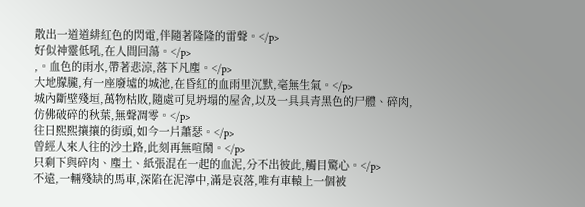散出一道道緋紅色的閃電,伴隨著隆隆的雷聲。</p>
好似神靈低吼,在人間回蕩。</p>
,。血色的雨水,帶著悲涼,落下凡塵。</p>
大地朦朧,有一座廢墟的城池,在昏紅的血雨里沉默,毫無生氣。</p>
城內斷壁殘垣,萬物枯敗,隨處可見坍塌的屋舍,以及一具具青黑色的尸體、碎肉,仿佛破碎的秋葉,無聲凋零。</p>
往日熙熙攘攘的街頭,如今一片蕭瑟。</p>
曾經人來人往的沙土路,此刻再無喧鬧。</p>
只剩下與碎肉、塵土、紙張混在一起的血泥,分不出彼此,觸目驚心。</p>
不遠,一輛殘缺的馬車,深陷在泥濘中,滿是哀落,唯有車轅上一個被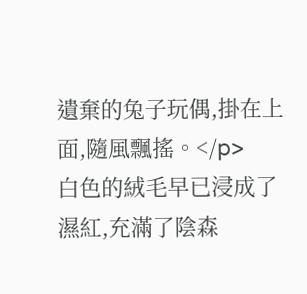遺棄的兔子玩偶,掛在上面,隨風飄搖。</p>
白色的絨毛早已浸成了濕紅,充滿了陰森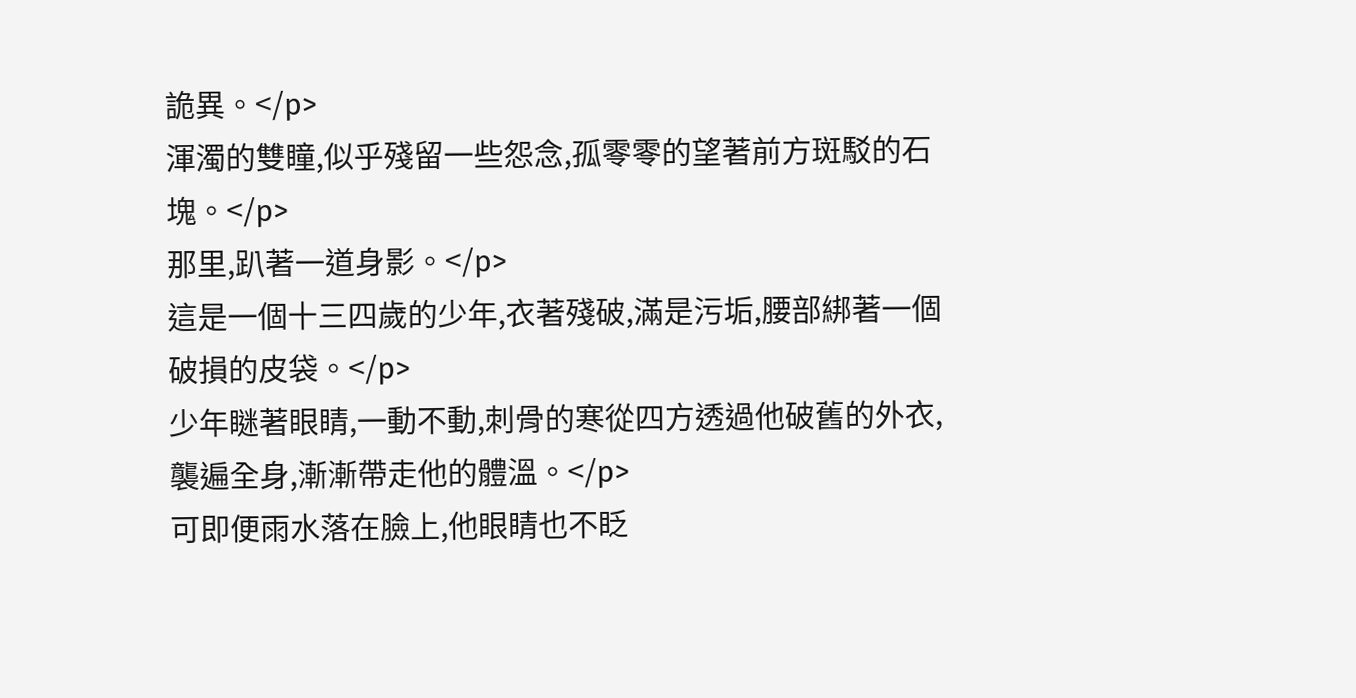詭異。</p>
渾濁的雙瞳,似乎殘留一些怨念,孤零零的望著前方斑駁的石塊。</p>
那里,趴著一道身影。</p>
這是一個十三四歲的少年,衣著殘破,滿是污垢,腰部綁著一個破損的皮袋。</p>
少年瞇著眼睛,一動不動,刺骨的寒從四方透過他破舊的外衣,襲遍全身,漸漸帶走他的體溫。</p>
可即便雨水落在臉上,他眼睛也不眨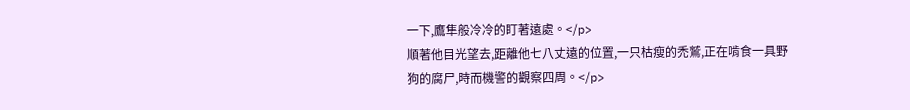一下,鷹隼般冷冷的盯著遠處。</p>
順著他目光望去,距離他七八丈遠的位置,一只枯瘦的禿鷲,正在啃食一具野狗的腐尸,時而機警的觀察四周。</p>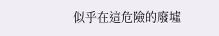似乎在這危險的廢墟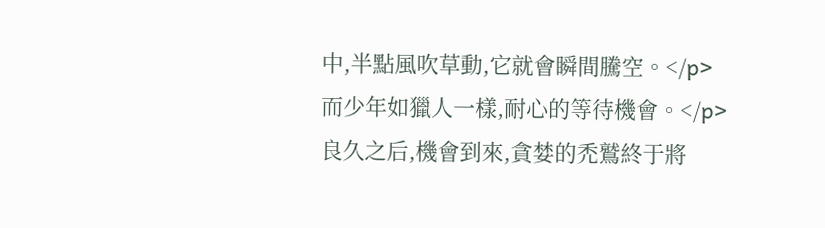中,半點風吹草動,它就會瞬間騰空。</p>
而少年如獵人一樣,耐心的等待機會。</p>
良久之后,機會到來,貪婪的禿鷲終于將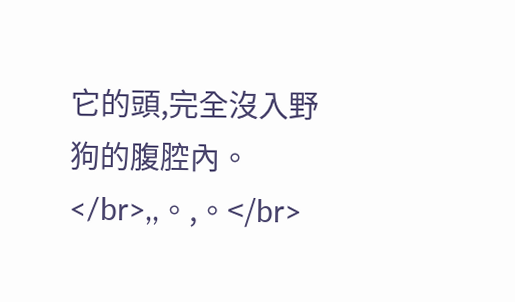它的頭,完全沒入野狗的腹腔內。</br>,,。,。</br>